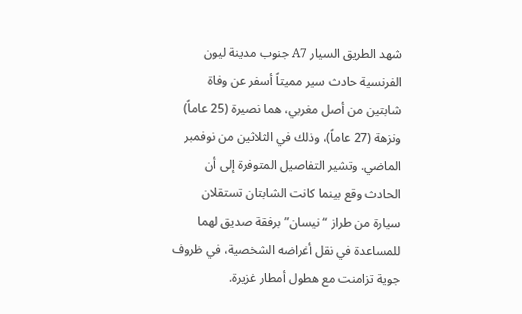شهد الطريق السيار A7 جنوب مدينة ليون الفرنسية حادث سير مميتاً أسفر عن وفاة شابتين من أصل مغربي، هما نصيرة (25 عاماً) ونزهة (27 عاماً)، وذلك في الثلاثين من نوفمبر الماضي. وتشير التفاصيل المتوفرة إلى أن الحادث وقع بينما كانت الشابتان تستقلان سيارة من طراز “نيسان” برفقة صديق لهما للمساعدة في نقل أغراضه الشخصية، في ظروف جوية تزامنت مع هطول أمطار غزيرة.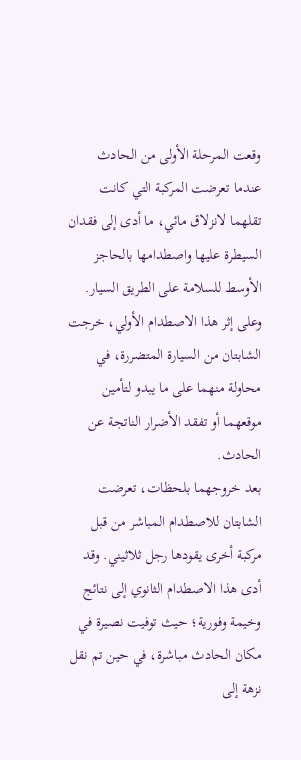وقعت المرحلة الأولى من الحادث عندما تعرضت المركبة التي كانت تقلهما لانزلاق مائي، ما أدى إلى فقدان السيطرة عليها واصطدامها بالحاجز الأوسط للسلامة على الطريق السيار. وعلى إثر هذا الاصطدام الأولي، خرجت الشابتان من السيارة المتضررة، في محاولة منهما على ما يبدو لتأمين موقعهما أو تفقد الأضرار الناتجة عن الحادث.
بعد خروجهما بلحظات، تعرضت الشابتان للاصطدام المباشر من قبل مركبة أخرى يقودها رجل ثلاثيني. وقد أدى هذا الاصطدام الثانوي إلى نتائج وخيمة وفورية؛ حيث توفيت نصيرة في مكان الحادث مباشرة، في حين تم نقل نزهة إلى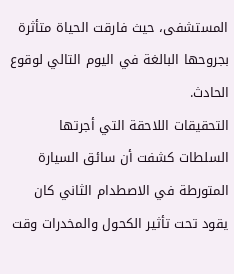المستشفى، حيث فارقت الحياة متأثرة بجروحها البالغة في اليوم التالي لوقوع الحادث.
التحقيقات اللاحقة التي أجرتها السلطات كشفت أن سائق السيارة المتورطة في الاصطدام الثاني كان يقود تحت تأثير الكحول والمخدرات وقت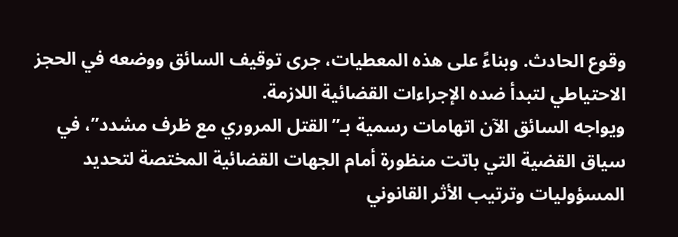وقوع الحادث. وبناءً على هذه المعطيات، جرى توقيف السائق ووضعه في الحجز الاحتياطي لتبدأ ضده الإجراءات القضائية اللازمة.
ويواجه السائق الآن اتهامات رسمية بـ”القتل المروري مع ظرف مشدد”، في سياق القضية التي باتت منظورة أمام الجهات القضائية المختصة لتحديد المسؤوليات وترتيب الأثر القانوني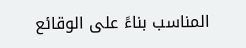المناسب بناءً على الوقائع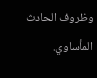وظروف الحادث المأساوي.